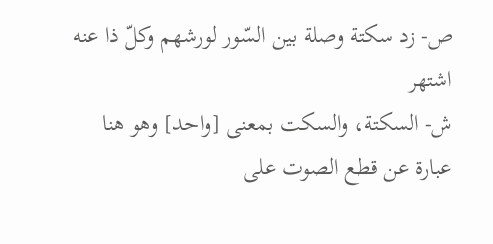ص- زد سكتة وصلة بين السّور لورشهم وكلّ ذا عنه اشتهر
ش- السكتة، والسكت بمعنى [واحد] وهو هنا عبارة عن قطع الصوت على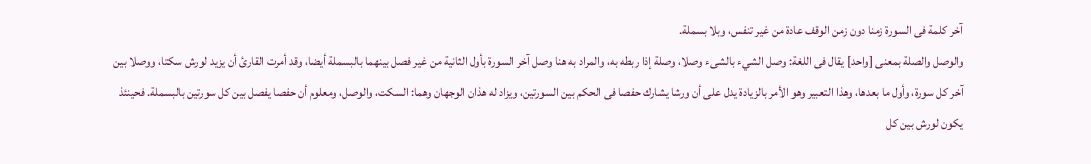آخر كلمة فى السورة زمنا دون زمن الوقف عادة من غير تنفس، وبلا بسملة.
والوصل والصلة بمعنى [واحد] يقال فى اللغة: وصل الشيء بالشىء وصلا، وصلة إذا ربطه به، والمراد به هنا وصل آخر السورة بأول الثانية من غير فصل بينهما بالبسملة أيضا، وقد أمرت القارئ أن يزيد لورش سكتا، ووصلا بين آخر كل سورة، وأول ما بعدها، وهذا التعبير وهو الأمر بالزيادة يدل على أن ورشا يشارك حفصا فى الحكم بين السورتين، ويزاد له هذان الوجهان وهما: السكت، والوصل، ومعلوم أن حفصا يفصل بين كل سورتين بالبسملة. فحينئذ يكون لورش بين كل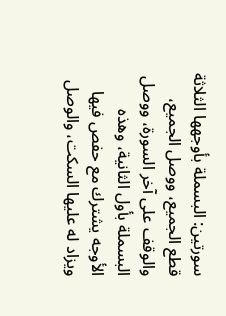سورتين: البسملة بأوجهها الثلاثة قطع الجميع، ووصل الجميع، والوقف على آخر السورة، ووصل البسملة بأول الثانية، وهذه الأوجه يشترك مع حفص فيها ويزاد له عليها السكت، والوصل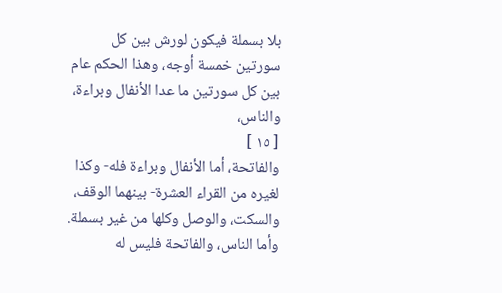بلا بسملة فيكون لورش بين كل سورتين خمسة أوجه، وهذا الحكم عام بين كل سورتين ما عدا الأنفال وبراءة، والناس،
[ ١٥ ]
والفاتحة، أما الأنفال وبراءة فله- وكذا لغيره من القراء العشرة- بينهما الوقف، والسكت، والوصل وكلها من غير بسملة. وأما الناس، والفاتحة فليس له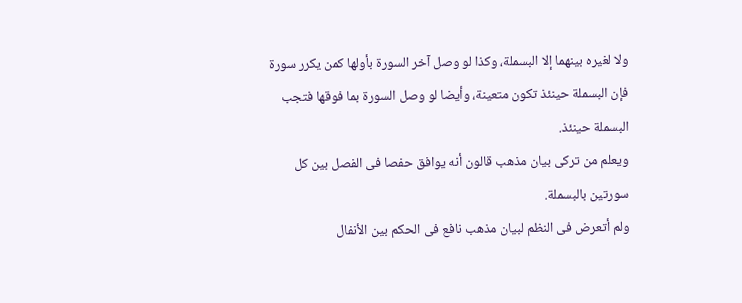ولا لغيره بينهما إلا البسملة، وكذا لو وصل آخر السورة بأولها كمن يكرر سورة فإن البسملة حينئذ تكون متعينة، وأيضا لو وصل السورة بما فوقها فتجب البسملة حينئذ.
ويعلم من تركى بيان مذهب قالون أنه يوافق حفصا فى الفصل بين كل سورتين بالبسملة.
ولم أتعرض فى النظم لبيان مذهب نافع فى الحكم بين الأنفال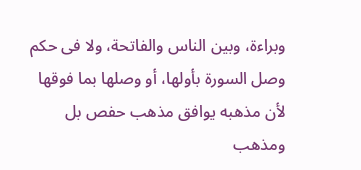وبراءة، وبين الناس والفاتحة، ولا فى حكم وصل السورة بأولها، أو وصلها بما فوقها لأن مذهبه يوافق مذهب حفص بل ومذهب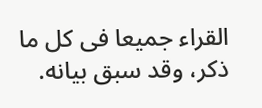القراء جميعا فى كل ما ذكر، وقد سبق بيانه.